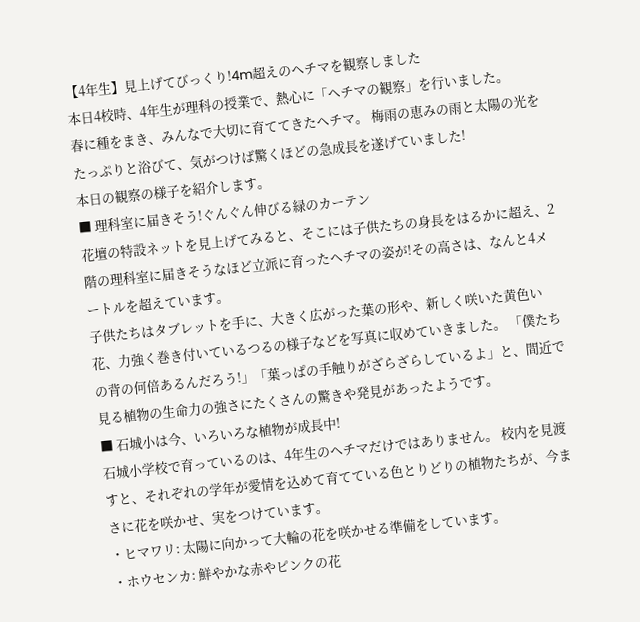【4年生】見上げてびっくり!4m超えのヘチマを観察しました
本日4校時、4年生が理科の授業で、熱心に「ヘチマの観察」を行いました。
春に種をまき、みんなで大切に育ててきたヘチマ。 梅雨の恵みの雨と太陽の光をたっぷりと浴びて、気がつけば驚くほどの急成長を遂げていました!
本日の観察の様子を紹介します。
■ 理科室に届きそう!ぐんぐん伸びる緑のカーテン
花壇の特設ネットを見上げてみると、そこには子供たちの身長をはるかに超え、2階の理科室に届きそうなほど立派に育ったヘチマの姿が!その高さは、なんと4メートルを超えています。
子供たちはタブレットを手に、大きく広がった葉の形や、新しく咲いた黄色い花、力強く巻き付いているつるの様子などを写真に収めていきました。 「僕たちの背の何倍あるんだろう!」「葉っぱの手触りがざらざらしているよ」と、間近で見る植物の生命力の強さにたくさんの驚きや発見があったようです。
■ 石城小は今、いろいろな植物が成長中!
石城小学校で育っているのは、4年生のヘチマだけではありません。 校内を見渡すと、それぞれの学年が愛情を込めて育てている色とりどりの植物たちが、今まさに花を咲かせ、実をつけています。
・ヒマワリ: 太陽に向かって大輪の花を咲かせる準備をしています。
・ホウセンカ: 鮮やかな赤やピンクの花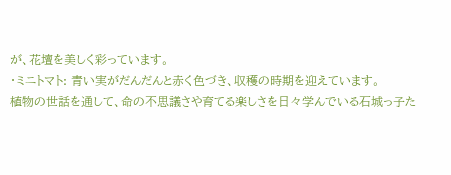が、花壇を美しく彩っています。
・ミニトマト: 青い実がだんだんと赤く色づき、収穫の時期を迎えています。
植物の世話を通して、命の不思議さや育てる楽しさを日々学んでいる石城っ子た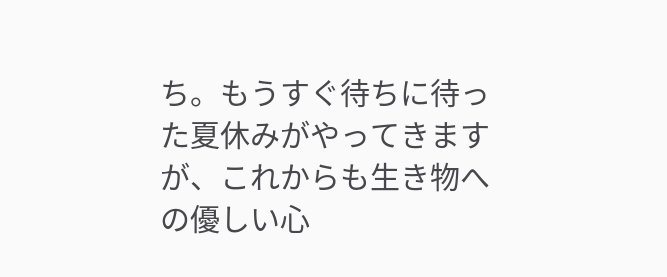ち。もうすぐ待ちに待った夏休みがやってきますが、これからも生き物への優しい心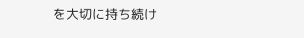を大切に持ち続け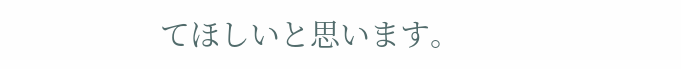てほしいと思います。